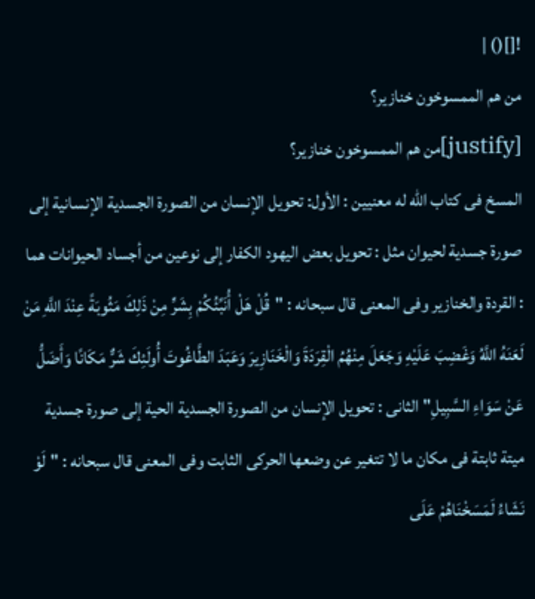![]() |
من هم الممسوخون خنازير؟
[justify]من هم الممسوخون خنازير؟
المسخ فى كتاب الله له معنيين : الأول: تحويل الإنسان من الصورة الجسدية الإنسانية إلى صورة جسدية لحيوان مثل : تحويل بعض اليهود الكفار إلى نوعين من أجساد الحيوانات هما : القردة والخنازير وفى المعنى قال سبحانه : "قُلْ هَلْ أُنَبِّئُكُمْ بِشَرٍّ مِنْ ذَلِكَ مَثُوبَةً عِنْدَ اللَّهِ مَنْ لَعَنَهُ اللَّهُ وَغَضِبَ عَلَيْهِ وَجَعَلَ مِنْهُمُ الْقِرَدَةَ وَالْخَنَازِيرَ وَعَبَدَ الطَّاغُوتَ أُولَئِكَ شَرٌّ مَكَانًا وَأَضَلُّ عَنْ سَوَاءِ السَّبِيلِ" الثانى : تحويل الإنسان من الصورة الجسدية الحية إلى صورة جسدية ميتة ثابتة فى مكان ما لا تتغير عن وضعها الحركى الثابت وفى المعنى قال سبحانه : "لَوْ نَشَاءُ لَمَسَخْنَاهُمْ عَلَى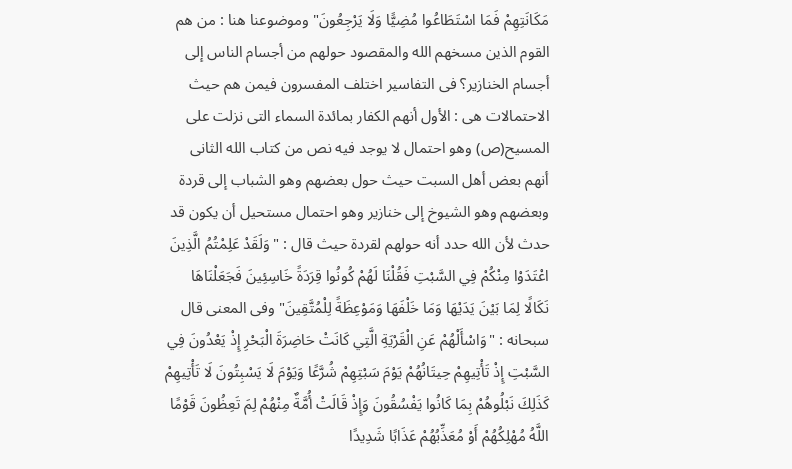مَكَانَتِهِمْ فَمَا اسْتَطَاعُوا مُضِيًّا وَلَا يَرْجِعُونَ" وموضوعنا هنا : من هم القوم الذين مسخهم الله والمقصود حولهم من أجسام الناس إلى أجسام الخنازير؟ فى التفاسير اختلف المفسرون فيمن هم حيث الاحتمالات هى : الأول أنهم الكفار بمائدة السماء التى نزلت على المسيح(ص) وهو احتمال لا يوجد فيه نص من كتاب الله الثانى أنهم بعض أهل السبت حيث حول بعضهم وهو الشباب إلى قردة وبعضهم وهو الشيوخ إلى خنازير وهو احتمال مستحيل أن يكون قد حدث لأن الله حدد أنه حولهم لقردة حيث قال : " وَلَقَدْ عَلِمْتُمُ الَّذِينَ اعْتَدَوْا مِنْكُمْ فِي السَّبْتِ فَقُلْنَا لَهُمْ كُونُوا قِرَدَةً خَاسِئِينَ فَجَعَلْنَاهَا نَكَالًا لِمَا بَيْنَ يَدَيْهَا وَمَا خَلْفَهَا وَمَوْعِظَةً لِلْمُتَّقِينَ" وفى المعنى قال سبحانه : "وَاسْأَلْهُمْ عَنِ الْقَرْيَةِ الَّتِي كَانَتْ حَاضِرَةَ الْبَحْرِ إِذْ يَعْدُونَ فِي السَّبْتِ إِذْ تَأْتِيهِمْ حِيتَانُهُمْ يَوْمَ سَبْتِهِمْ شُرَّعًا وَيَوْمَ لَا يَسْبِتُونَ لَا تَأْتِيهِمْ كَذَلِكَ نَبْلُوهُمْ بِمَا كَانُوا يَفْسُقُونَ وَإِذْ قَالَتْ أُمَّةٌ مِنْهُمْ لِمَ تَعِظُونَ قَوْمًا اللَّهُ مُهْلِكُهُمْ أَوْ مُعَذِّبُهُمْ عَذَابًا شَدِيدًا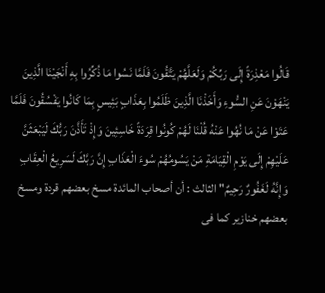قَالُوا مَعْذِرَةً إِلَى رَبِّكُمْ وَلَعَلَّهُمْ يَتَّقُونَ فَلَمَّا نَسُوا مَا ذُكِّرُوا بِهِ أَنْجَيْنَا الَّذِينَ يَنْهَوْنَ عَنِ السُّوءِ وَأَخَذْنَا الَّذِينَ ظَلَمُوا بِعَذَابٍ بَئِيسٍ بِمَا كَانُوا يَفْسُقُونَ فَلَمَّا عَتَوْا عَنْ مَا نُهُوا عَنْهُ قُلْنَا لَهُمْ كُونُوا قِرَدَةً خَاسِئِينَ وَإِذْ تَأَذَّنَ رَبُّكَ لَيَبْعَثَنَّ عَلَيْهِمْ إِلَى يَوْمِ الْقِيَامَةِ مَنْ يَسُومُهُمْ سُوءَ الْعَذَابِ إِنَّ رَبَّكَ لَسَرِيعُ الْعِقَابِ وَإِنَّهُ لَغَفُورٌ رَحِيمٌ" الثالث : أن أصحاب المائدة مسخ بعضهم قردة ومسخ بعضهم خنازير كما فى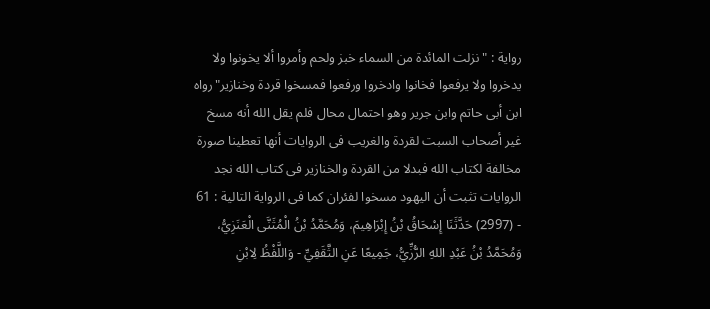رواية : " نزلت المائدة من السماء خبز ولحم وأمروا ألا يخونوا ولا يدخروا ولا يرفعوا فخانوا وادخروا ورفعوا فمسخوا قردة وخنازير"رواه ابن أبى حاتم وابن جرير وهو احتمال محال فلم يقل الله أنه مسخ غير أصحاب السبت لقردة والغريب فى الروايات أنها تعطينا صورة مخالفة لكتاب الله فبدلا من القردة والخنازير فى كتاب الله نجد الروايات تثبت أن اليهود مسخوا لفئران كما فى الرواية التالية : 61 - (2997) حَدَّثَنَا إِسْحَاقُ بْنُ إِبْرَاهِيمَ، وَمُحَمَّدُ بْنُ الْمُثَنَّى الْعَنَزِيُّ، وَمُحَمَّدُ بْنُ عَبْدِ اللهِ الرُّزِّيُّ، جَمِيعًا عَنِ الثَّقَفِيِّ - وَاللَّفْظُ لِابْنِ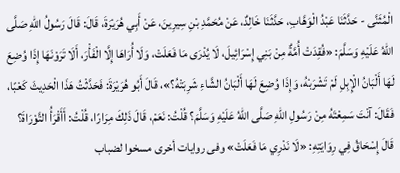الْمُثَنَّى - حَدَّثَنَا عَبْدُ الْوَهَّابِ، حَدَّثَنَا خَالِدٌ، عَنْ مُحَمَّدِ بْنِ سِيرِينَ، عَنْ أَبِي هُرَيْرَةَ، قَالَ: قَالَ رَسُولُ اللهِ صَلَّى اللهُ عَلَيْهِ وَسَلَّمَ: «فُقِدَتْ أُمَّةٌ مِنْ بَنِي إِسْرَائِيلَ، لَا يُدْرَى مَا فَعَلَتْ، وَلَا أُرَاهَا إِلَّا الْفَأْرَ، أَلَا تَرَوْنَهَا إِذَا وُضِعَ لَهَا أَلْبَانُ الْإِبِلِ لَمْ تَشْرَبْهُ، وَإِذَا وُضِعَ لَهَا أَلْبَانُ الشَّاءِ شَرِبَتْهُ؟»، قَالَ أَبُو هُرَيْرَةَ: فَحَدَّثْتُ هَذَا الْحَدِيثَ كَعْبًا، فَقَالَ: آنْتَ سَمِعْتَهُ مِنْ رَسُولِ اللهِ صَلَّى اللهُ عَلَيْهِ وَسَلَّمَ؟ قُلْتُ: نَعَمْ، قَالَ ذَلِكَ مِرَارًا، قُلْتُ: أَأَقْرَأُ التَّوْرَاةَ؟ قَالَ إِسْحَاقُ فِي رِوَايَتِهِ: «لَا نَدْرِي مَا فَعَلَتْ» وفى روايات أخرى مسخوا لضباب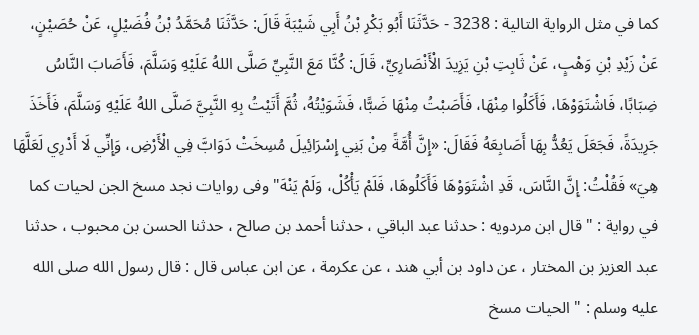كما في مثل الرواية التالية : 3238 - حَدَّثَنَا أَبُو بَكْرِ بْنُ أَبِي شَيْبَةَ قَالَ: حَدَّثَنَا مُحَمَّدُ بْنُ فُضَيْلٍ، عَنْ حُصَيْنٍ، عَنْ زَيْدِ بْنِ وَهْبٍ، عَنْ ثَابِتِ بْنِ يَزِيدَ الْأَنْصَارِيِّ، قَالَ: كُنَّا مَعَ النَّبِيِّ صَلَّى اللهُ عَلَيْهِ وَسَلَّمَ، فَأَصَابَ النَّاسُ ضِبَابًا، فَاشْتَوَوْهَا، فَأَكَلُوا مِنْهَا، فَأَصَبْتُ مِنْهَا ضَبًّا، فَشَوَيْتُهُ، ثُمَّ أَتَيْتُ بِهِ النَّبِيَّ صَلَّى اللهُ عَلَيْهِ وَسَلَّمَ، فَأَخَذَ جَرِيدَةً، فَجَعَلَ يَعُدُّ بِهَا أَصَابِعَهُ فَقَالَ: «إِنَّ أُمَّةً مِنْ بَنِي إِسْرَائِيلَ مُسِخَتْ دَوَابَّ فِي الْأَرْضِ، وَإِنِّي لَا أَدْرِي لَعَلَّهَا هِيَ» فَقُلْتُ: إِنَّ النَّاسَ، قَدِ اشْتَوَوْهَا فَأَكَلُوهَا، فَلَمْ يَأْكُلْ، وَلَمْ يَنْهَ" وفى روايات نجد مسخ الجن لحيات كما في رواية : "قال ابن مردويه : حدثنا عبد الباقي ، حدثنا أحمد بن صالح ، حدثنا الحسن بن محبوب ، حدثنا عبد العزيز بن المختار ، عن داود بن أبي هند ، عن عكرمة ، عن ابن عباس قال : قال رسول الله صلى الله عليه وسلم : " الحيات مسخ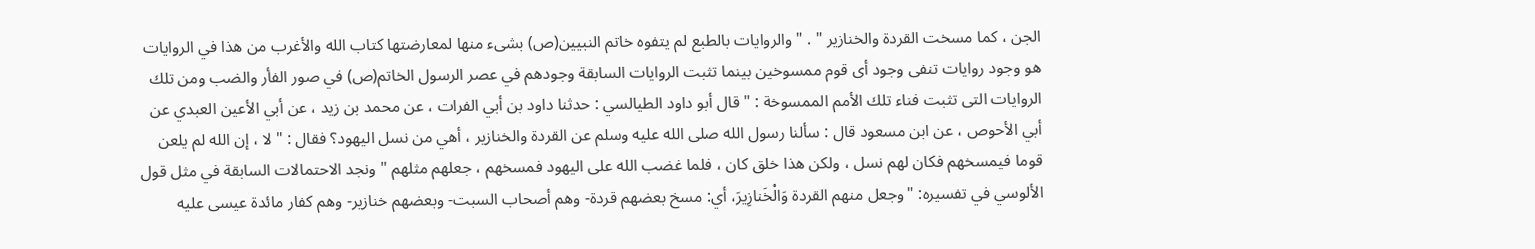الجن ، كما مسخت القردة والخنازير " . " والروايات بالطبع لم يتفوه خاتم النبيين(ص) بشىء منها لمعارضتها كتاب الله والأغرب من هذا في الروايات هو وجود روايات تنفى وجود أى قوم ممسوخين بينما تثبت الروايات السابقة وجودهم في عصر الرسول الخاتم(ص) في صور الفأر والضب ومن تلك الروايات التى تثبت فناء تلك الأمم الممسوخة : "قال أبو داود الطيالسي : حدثنا داود بن أبي الفرات ، عن محمد بن زيد ، عن أبي الأعين العبدي عن أبي الأحوص ، عن ابن مسعود قال : سألنا رسول الله صلى الله عليه وسلم عن القردة والخنازير ، أهي من نسل اليهود؟ فقال : " لا ، إن الله لم يلعن قوما فيمسخهم فكان لهم نسل ، ولكن هذا خلق كان ، فلما غضب الله على اليهود فمسخهم ، جعلهم مثلهم " ونجد الاحتمالات السابقة في مثل قول الألوسي في تفسيره: "وجعل منهم القردة وَالْخَنازِيرَ، أي: مسخ بعضهم قردة- وهم أصحاب السبت- وبعضهم خنازير- وهم كفار مائدة عيسى عليه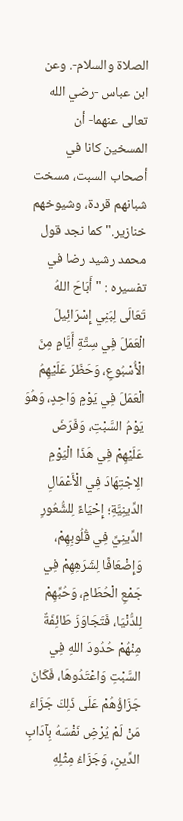الصلاة والسلام-. وعن ابن عباس -رضي الله تعالى عنهما- أن المسخين كانا في أصحاب السبت، مسخت شبانهم قردة، وشيوخهم خنازير." كما نجد قول محمد رشيد رضا في تفسيره : "أَبَاحَ اللهُ تَعَالَى لِبَنِي إِسْرَائِيلَ الْعَمَلَ فِي سِتَّةِ أَيَّامٍ مِنَ الْأُسْبُوعِ، وَحَظَرَ عَلَيْهِمُ الْعَمَلَ فِي يَوْمٍ وَاحِدٍ، وَهُوَ يَوْمُ السَّبْتِ، وَفَرَضَ عَلَيْهِمْ فِي هَذَا الْيَوْمِ الِاجْتِهَادَ فِي الْأَعْمَالِ الدِّينِيَّةِ؛ إِحْيَاءً لِلشُّعُورِ الدِّينِيِّ فِي قُلُوبِهِمْ، وَإِضْعَافًا لِشَرَهِهِمْ فِي جَمْعِ الْحُطَامِ، وَحُبِّهِمْ لِلدُّنْيَا، فَتَجَاوَزَ طَائِفَةٌ مِنْهُمْ حُدُودَ اللهِ فِي السَّبْتِ وَاعْتَدُوهَا، فَكَانَ جَزَاؤُهُمْ عَلَى ذَلِكَ جَزَاءَ مَنْ لَمْ يُرْضِ نَفْسَهُ بِآدَابِ الدِّينِ، وَجَزَاءُ مِثْلِهِ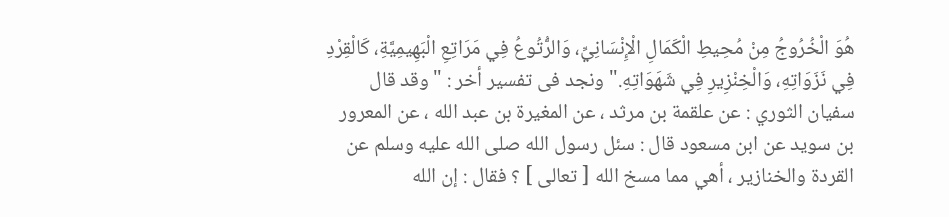هُوَ الْخُرُوجُ مِنْ مُحِيطِ الْكَمَالِ الْإِنْسَانِيِّ، وَالرُّتُوعُ فِي مَرَاتِعِ الْبَهِيمِيَّةِ، كَالْقِرْدِ فِي نَزَوَاتِهِ، وَالْخِنْزِيرِ فِي شَهَوَاتِهِ." ونجد فى تفسير أخر : "وقد قال سفيان الثوري : عن علقمة بن مرثد ، عن المغيرة بن عبد الله ، عن المعرور بن سويد عن ابن مسعود قال : سئل رسول الله صلى الله عليه وسلم عن القردة والخنازير ، أهي مما مسخ الله [ تعالى ] ؟ فقال : إن الله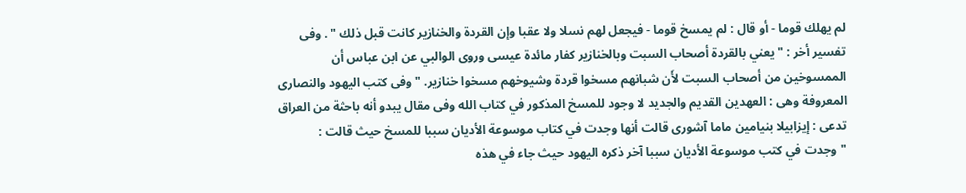لم يهلك قوما - أو قال : لم يمسخ قوما - فيجعل لهم نسلا ولا عقبا وإن القردة والخنازير كانت قبل ذلك " . وفى تفسير أخر : " يعني بالقردة أصحاب السبت وبالخنازير كفار مائدة عيسى وروى الوالبي عن ابن عباس أن الممسوخين من أصحاب السبت لأَن شبانهم مسخوا قردة وشيوخهم مسخوا خنازير. " وفى كتب اليهود والنصارى المعروفة وهى : العهدين القديم والجديد لا وجود للمسخ المذكور في كتاب الله وفى مقال يبدو أنه باحثة من العراق تدعى : إيزابيلا بنيامين ماما آشورى قالت أنها وجدت في كتاب موسوعة الأديان سببا للمسخ حيث قالت : "وجدت في كتب موسوعة الأديان سببا آخر ذكره اليهود حيث جاء في هذه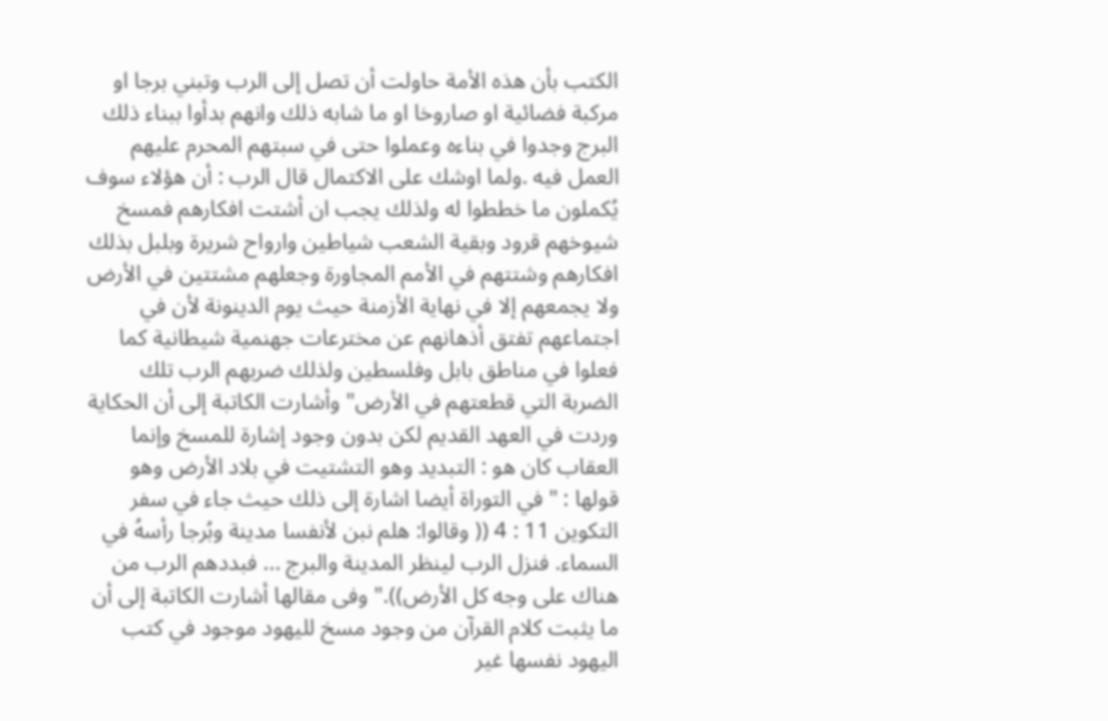الكتب بأن هذه الأمة حاولت أن تصل إلى الرب وتبني برجا او مركبة فضائية او صاروخا او ما شابه ذلك وانهم بدأوا ببناء ذلك البرج وجدوا في بناءه وعملوا حتى في سبتهم المحرم عليهم العمل فيه .ولما اوشك على الاكتمال قال الرب : أن هؤلاء سوف يُكملون ما خططوا له ولذلك يجب ان أشتت افكارهم فمسخ شيوخهم قرود وبقية الشعب شياطين وارواح شريرة وبلبل بذلك افكارهم وشتتهم في الأمم المجاورة وجعلهم مشتتين في الأرض ولا يجمعهم إلا في نهاية الأزمنة حيث يوم الدينونة لأن في اجتماعهم تفتق أذهانهم عن مخترعات جهنمية شيطانية كما فعلوا في مناطق بابل وفلسطين ولذلك ضربهم الرب تلك الضربة التي قطعتهم في الأرض" وأشارت الكاتبة إلى أن الحكاية وردت في العهد القديم لكن بدون وجود إشارة للمسخ وإنما العقاب كان هو : التبديد وهو التشتيت في بلاد الأرض وهو قولها : " في التوراة أيضا اشارة إلى ذلك حيث جاء في سفر التكوين 11 : 4 (( وقالوا: هلم نبن لأنفسا مدينة وبُرجا رأسهُ في السماء. فنزل الرب لينظر المدينة والبرج ... فبددهم الرب من هناك على وجه كل الأرض))." وفى مقالها أشارت الكاتبة إلى أن ما يثبت كلام القرآن من وجود مسخ لليهود موجود في كتب اليهود نفسها غير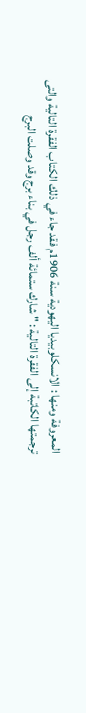المعروفة ومنها : الانسكلوبيديا اليهودية سنة 1906م فقد جاء في ذلك الكتاب الفقرة التالية والتى ترجمتها الكاتبة إلى الفقرة التالية : " شارك ستمائة ألف رجل في بناء برج وقد وصلت البرج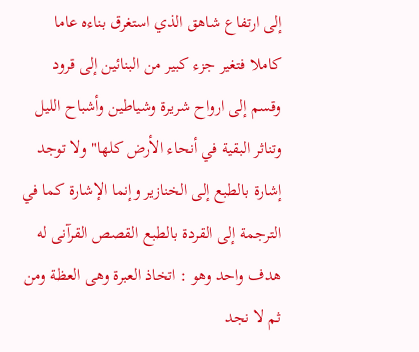إلى ارتفاع شاهق الذي استغرق بناءه عاما كاملا فتغير جزء كبير من البنائين إلى قرود وقسم إلى ارواح شريرة وشياطين وأشباح الليل وتناثر البقية في أنحاء الأرض كلها" ولا توجد إشارة بالطبع إلى الخنازير وإنما الإشارة كما في الترجمة إلى القردة بالطبع القصص القرآنى له هدف واحد وهو : اتخاذ العبرة وهى العظة ومن ثم لا نجد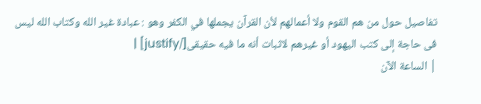تفاصيل حول من هم القوم ولا أعمالهم لأن القرآن يجملها في الكفر وهو : عبادة غير الله وكتاب الله ليس فى حاجة إلى كتب اليهود أو غيرهم لاثبات أنه ما فيه حقيقى[/justify] |
| الساعة الآن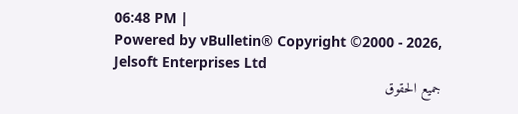06:48 PM |
Powered by vBulletin® Copyright ©2000 - 2026, Jelsoft Enterprises Ltd
جميع الحقوق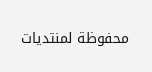محفوظة لمنتديات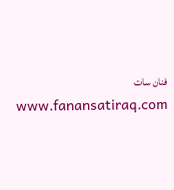فنان سات
www.fanansatiraq.com